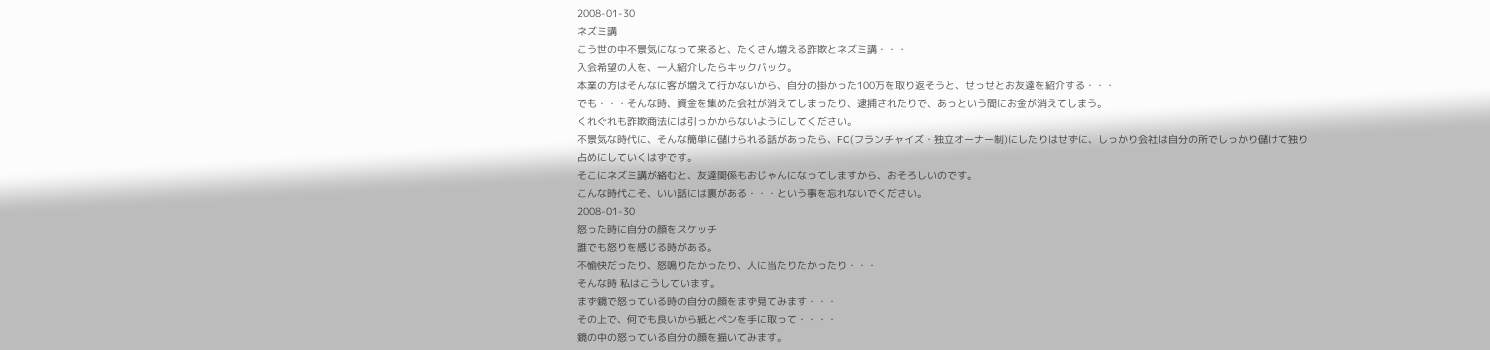2008-01-30
ネズミ講
こう世の中不景気になって来ると、たくさん増える詐欺とネズミ講・・・
入会希望の人を、一人紹介したらキックバック。
本業の方はそんなに客が増えて行かないから、自分の掛かった100万を取り返そうと、せっせとお友達を紹介する・・・
でも・・・そんな時、資金を集めた会社が消えてしまったり、逮捕されたりで、あっという間にお金が消えてしまう。
くれぐれも詐欺商法には引っかからないようにしてください。
不景気な時代に、そんな簡単に儲けられる話があったら、FC(フランチャイズ・独立オーナー制)にしたりはせずに、しっかり会社は自分の所でしっかり儲けて独り占めにしていくはずです。
そこにネズミ講が絡むと、友達関係もおじゃんになってしますから、おそろしいのです。
こんな時代こそ、いい話には裏がある・・・という事を忘れないでください。
2008-01-30
怒った時に自分の顔をスケッチ
誰でも怒りを感じる時がある。
不愉快だったり、怒鳴りたかったり、人に当たりたかったり・・・
そんな時 私はこうしています。
まず鏡で怒っている時の自分の顔をまず見てみます・・・
その上で、何でも良いから紙とペンを手に取って・・・・
鏡の中の怒っている自分の顔を描いてみます。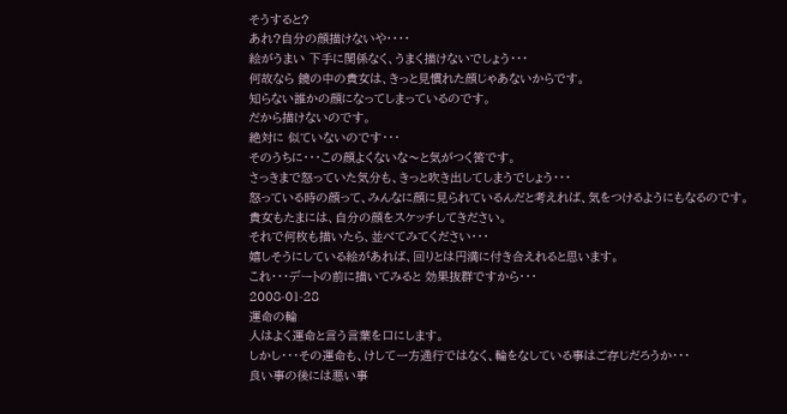そうすると?
あれ?自分の顔描けないや・・・・
絵がうまい 下手に関係なく、うまく描けないでしょう・・・
何故なら 鏡の中の貴女は、きっと見慣れた顔じゃあないからです。
知らない誰かの顔になってしまっているのです。
だから描けないのです。
絶対に 似ていないのです・・・
そのうちに・・・この顔よくないな〜と気がつく筈です。
さっきまで怒っていた気分も、きっと吹き出してしまうでしょう・・・
怒っている時の顔って、みんなに顔に見られているんだと考えれば、気をつけるようにもなるのです。
貴女もたまには、自分の顔をスケッチしてきださい。
それで何枚も描いたら、並べてみてください・・・
嬉しそうにしている絵があれば、回りとは円満に付き合えれると思います。
これ・・・デートの前に描いてみると 効果抜群ですから・・・
2008-01-28
運命の輪
人はよく運命と言う言葉を口にします。
しかし・・・その運命も、けして一方通行ではなく、輪をなしている事はご存じだろうか・・・
良い事の後には悪い事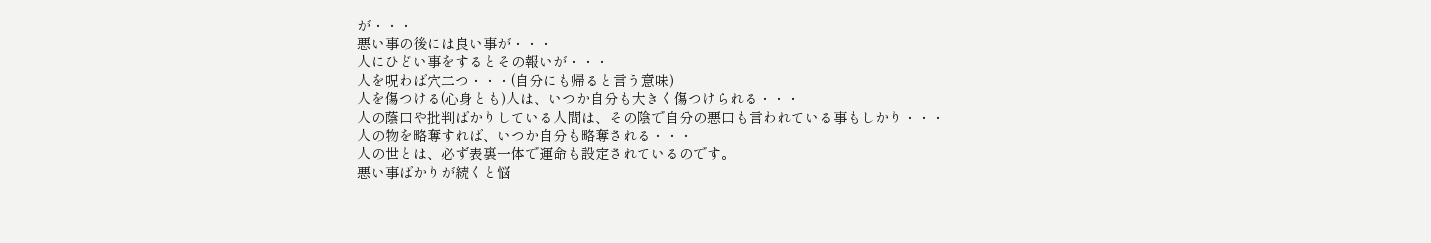が・・・
悪い事の後には良い事が・・・
人にひどい事をするとその報いが・・・
人を呪わば穴二つ・・・(自分にも帰ると言う意味)
人を傷つける(心身とも)人は、いつか自分も大きく傷つけられる・・・
人の蔭口や批判ばかりしている人間は、その陰で自分の悪口も言われている事もしかり・・・
人の物を略奪すれば、いつか自分も略奪される・・・
人の世とは、必ず表裏一体で運命も設定されているのです。
悪い事ばかりが続くと悩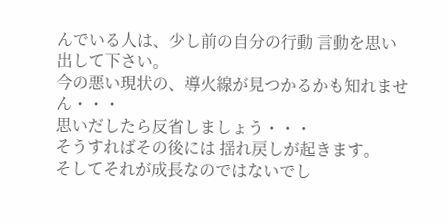んでいる人は、少し前の自分の行動 言動を思い出して下さい。
今の悪い現状の、導火線が見つかるかも知れません・・・
思いだしたら反省しましょう・・・
そうすればその後には 揺れ戻しが起きます。
そしてそれが成長なのではないでし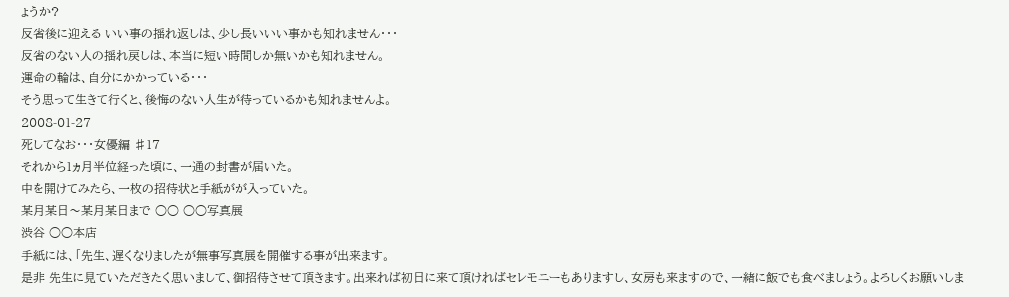ょうか?
反省後に迎える いい事の揺れ返しは、少し長いいい事かも知れません・・・
反省のない人の揺れ戻しは、本当に短い時間しか無いかも知れません。
運命の輪は、自分にかかっている・・・
そう思って生きて行くと、後悔のない人生が待っているかも知れませんよ。
2008-01-27
死してなお・・・女優編 ♯17
それから1ヵ月半位経った頃に、一通の封書が届いた。
中を開けてみたら、一枚の招待状と手紙がが入っていた。
某月某日〜某月某日まで ○○ ○○写真展
渋谷 ○○本店
手紙には、「先生、遅くなりましたが無事写真展を開催する事が出来ます。
是非 先生に見ていただきたく思いまして、御招待させて頂きます。出来れば初日に来て頂ければセレモニーもありますし、女房も来ますので、一緒に飯でも食べましょう。よろしくお願いしま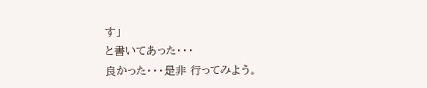す」
と書いてあった・・・
良かった・・・是非 行ってみよう。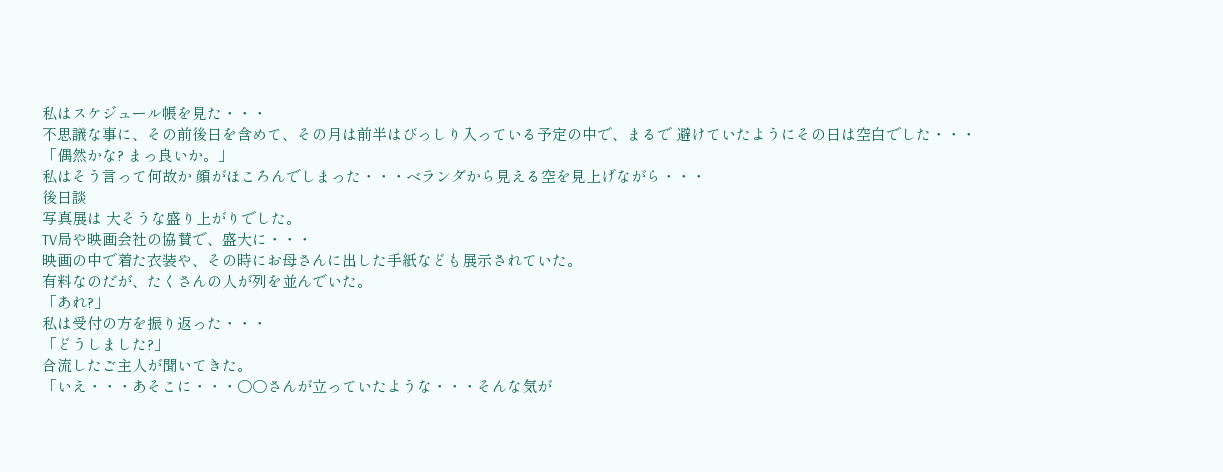私はスケジュール帳を見た・・・
不思議な事に、その前後日を含めて、その月は前半はびっしり入っている予定の中で、まるで 避けていたようにその日は空白でした・・・
「偶然かな? まっ良いか。」
私はそう言って何故か 顔がほころんでしまった・・・ベランダから見える空を見上げながら・・・
後日談
写真展は 大そうな盛り上がりでした。
TV局や映画会社の協賛で、盛大に・・・
映画の中で着た衣装や、その時にお母さんに出した手紙なども展示されていた。
有料なのだが、たくさんの人が列を並んでいた。
「あれ?」
私は受付の方を振り返った・・・
「どうしました?」
合流したご主人が聞いてきた。
「いえ・・・あそこに・・・○○さんが立っていたような・・・そんな気が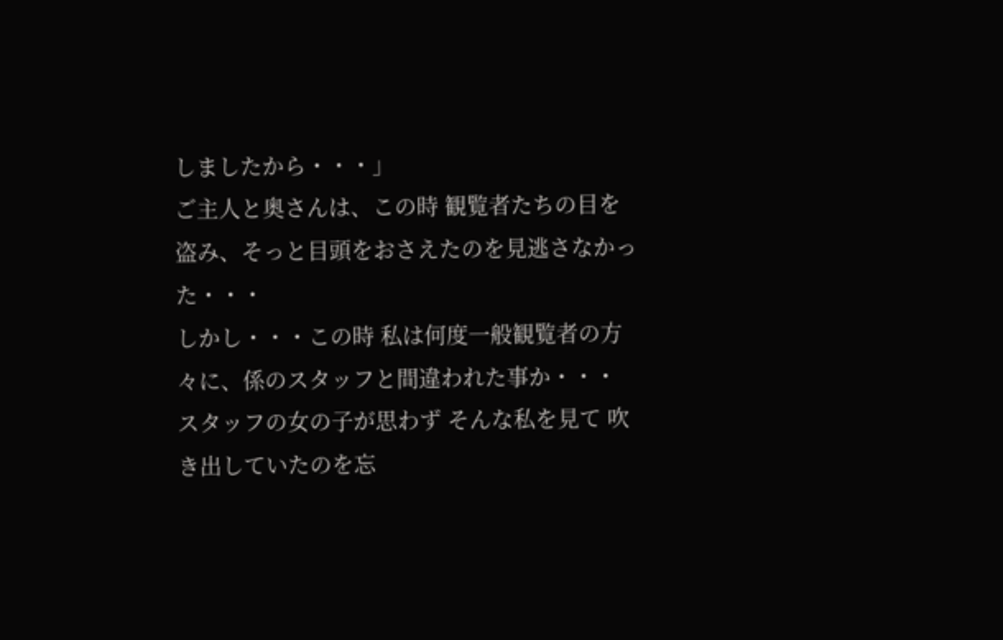しましたから・・・」
ご主人と奥さんは、この時 観覧者たちの目を盗み、そっと目頭をおさえたのを見逃さなかった・・・
しかし・・・この時 私は何度一般観覧者の方々に、係のスタッフと間違われた事か・・・
スタッフの女の子が思わず そんな私を見て 吹き出していたのを忘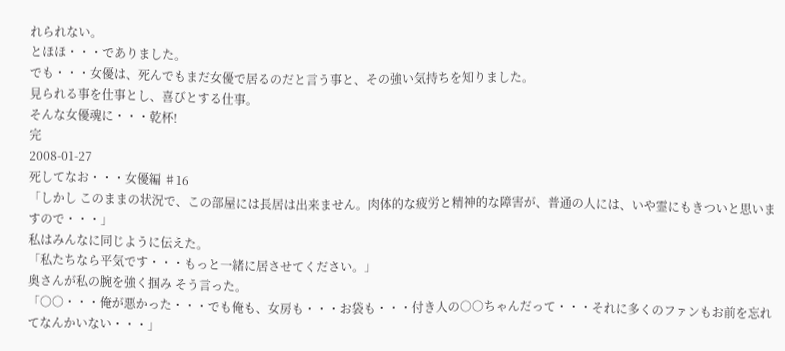れられない。
とほほ・・・でありました。
でも・・・女優は、死んでもまだ女優で居るのだと言う事と、その強い気持ちを知りました。
見られる事を仕事とし、喜びとする仕事。
そんな女優魂に・・・乾杯!
完
2008-01-27
死してなお・・・女優編 ♯16
「しかし このままの状況で、この部屋には長居は出来ません。肉体的な疲労と精神的な障害が、普通の人には、いや霊にもきついと思いますので・・・」
私はみんなに同じように伝えた。
「私たちなら平気です・・・もっと一緒に居させてください。」
奥さんが私の腕を強く掴み そう言った。
「○○・・・俺が悪かった・・・でも俺も、女房も・・・お袋も・・・付き人の○○ちゃんだって・・・それに多くのファンもお前を忘れてなんかいない・・・」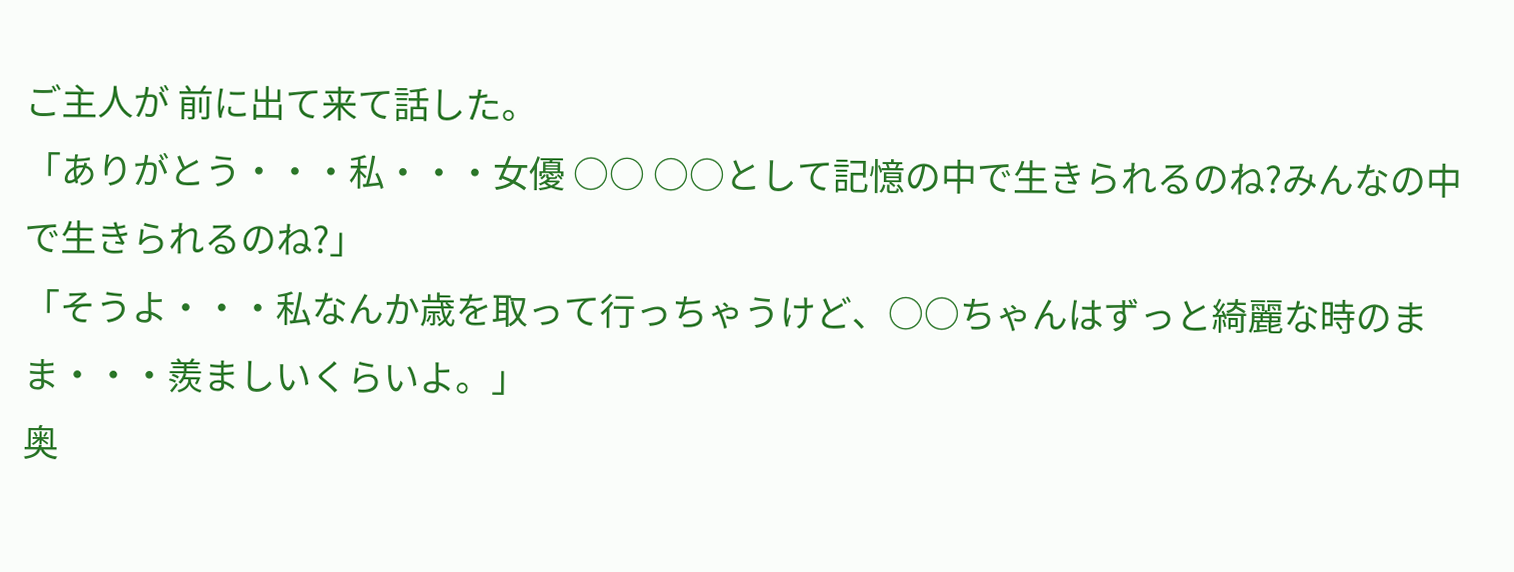ご主人が 前に出て来て話した。
「ありがとう・・・私・・・女優 ○○ ○○として記憶の中で生きられるのね?みんなの中で生きられるのね?」
「そうよ・・・私なんか歳を取って行っちゃうけど、○○ちゃんはずっと綺麗な時のまま・・・羨ましいくらいよ。」
奥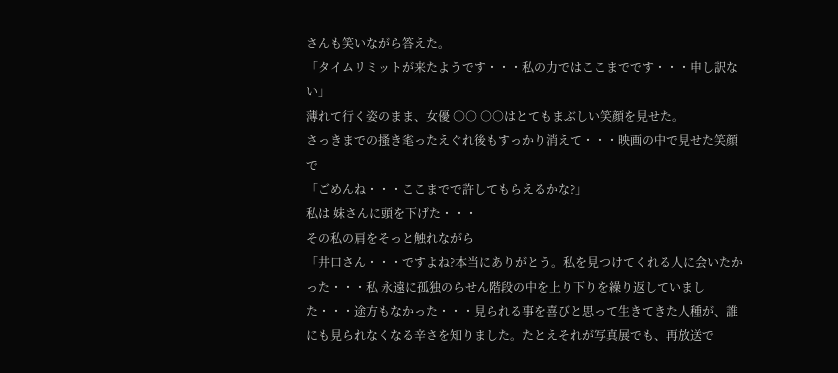さんも笑いながら答えた。
「タイムリミットが来たようです・・・私の力ではここまでです・・・申し訳ない」
薄れて行く姿のまま、女優 ○○ ○○はとてもまぶしい笑顔を見せた。
さっきまでの搔き毟ったえぐれ後もすっかり消えて・・・映画の中で見せた笑顔で
「ごめんね・・・ここまでで許してもらえるかな?」
私は 妹さんに頭を下げた・・・
その私の肩をそっと触れながら
「井口さん・・・ですよね?本当にありがとう。私を見つけてくれる人に会いたかった・・・私 永遠に孤独のらせん階段の中を上り下りを繰り返していました・・・途方もなかった・・・見られる事を喜びと思って生きてきた人種が、誰にも見られなくなる辛さを知りました。たとえそれが写真展でも、再放送で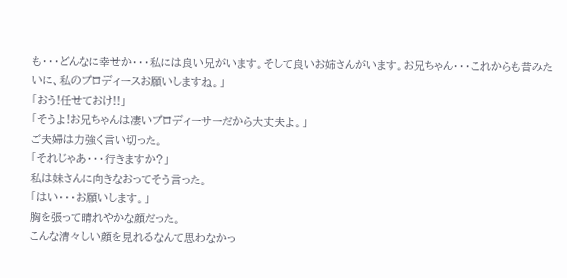も・・・どんなに幸せか・・・私には良い兄がいます。そして良いお姉さんがいます。お兄ちゃん・・・これからも昔みたいに、私のプロディースお願いしますね。」
「おう!任せておけ!!」
「そうよ!お兄ちゃんは凄いプロディーサーだから大丈夫よ。」
ご夫婦は力強く言い切った。
「それじゃあ・・・行きますか?」
私は妹さんに向きなおってそう言った。
「はい・・・お願いします。」
胸を張って晴れやかな顔だった。
こんな清々しい顔を見れるなんて思わなかっ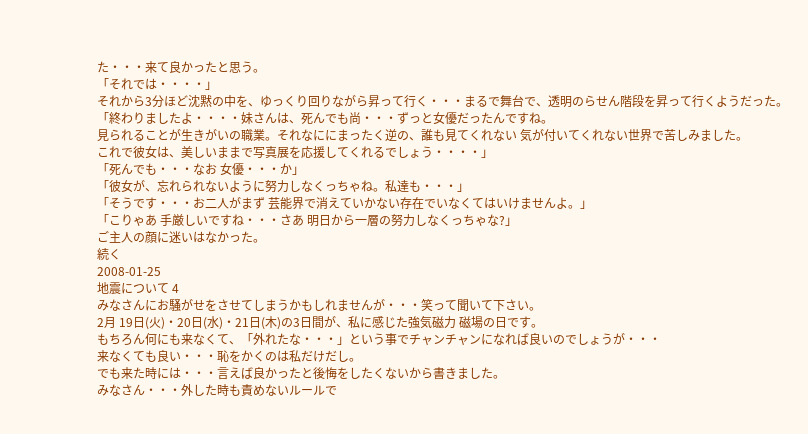た・・・来て良かったと思う。
「それでは・・・・」
それから3分ほど沈黙の中を、ゆっくり回りながら昇って行く・・・まるで舞台で、透明のらせん階段を昇って行くようだった。
「終わりましたよ・・・・妹さんは、死んでも尚・・・ずっと女優だったんですね。
見られることが生きがいの職業。それなににまったく逆の、誰も見てくれない 気が付いてくれない世界で苦しみました。
これで彼女は、美しいままで写真展を応援してくれるでしょう・・・・」
「死んでも・・・なお 女優・・・か」
「彼女が、忘れられないように努力しなくっちゃね。私達も・・・」
「そうです・・・お二人がまず 芸能界で消えていかない存在でいなくてはいけませんよ。」
「こりゃあ 手厳しいですね・・・さあ 明日から一層の努力しなくっちゃな?」
ご主人の顔に迷いはなかった。
続く
2008-01-25
地震について 4
みなさんにお騒がせをさせてしまうかもしれませんが・・・笑って聞いて下さい。
2月 19日(火)・20日(水)・21日(木)の3日間が、私に感じた強気磁力 磁場の日です。
もちろん何にも来なくて、「外れたな・・・」という事でチャンチャンになれば良いのでしょうが・・・
来なくても良い・・・恥をかくのは私だけだし。
でも来た時には・・・言えば良かったと後悔をしたくないから書きました。
みなさん・・・外した時も責めないルールで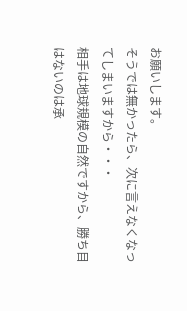お願いします。
そうでは無かったら、次に言えなくなってしまいますから・・・
相手は地球規模の自然ですから、勝ち目はないのは承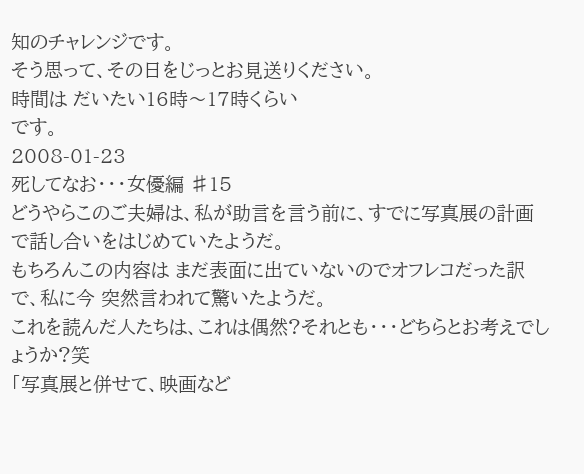知のチャレンジです。
そう思って、その日をじっとお見送りください。
時間は だいたい16時〜17時くらい
です。
2008-01-23
死してなお・・・女優編 ♯15
どうやらこのご夫婦は、私が助言を言う前に、すでに写真展の計画で話し合いをはじめていたようだ。
もちろんこの内容は まだ表面に出ていないのでオフレコだった訳で、私に今 突然言われて驚いたようだ。
これを読んだ人たちは、これは偶然?それとも・・・どちらとお考えでしょうか?笑
「写真展と併せて、映画など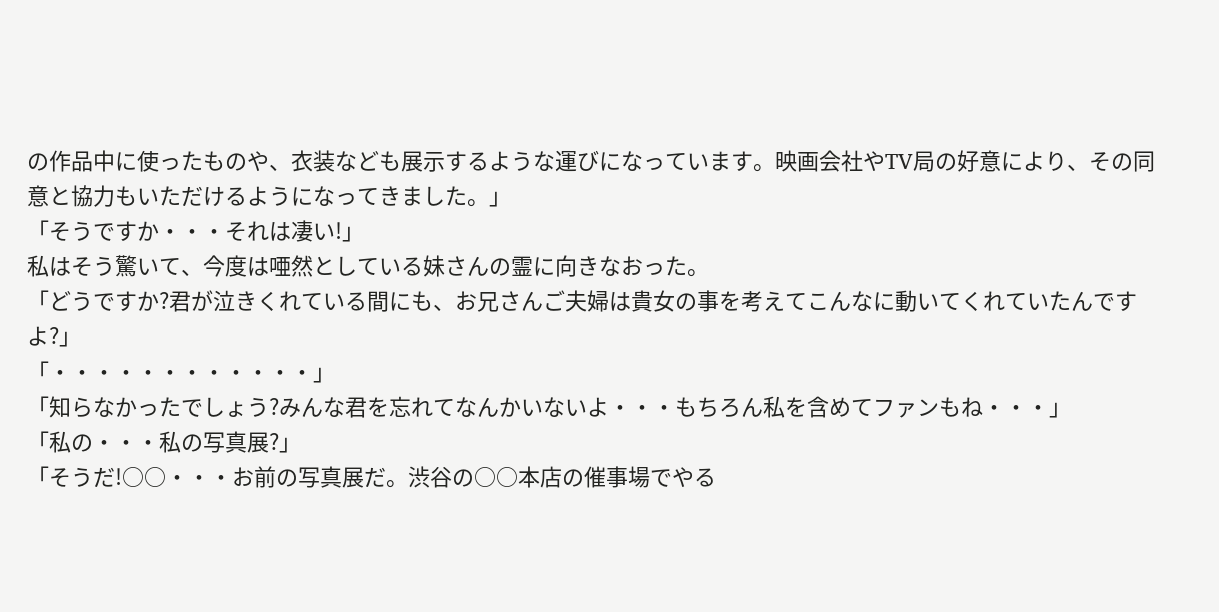の作品中に使ったものや、衣装なども展示するような運びになっています。映画会社やTV局の好意により、その同意と協力もいただけるようになってきました。」
「そうですか・・・それは凄い!」
私はそう驚いて、今度は唖然としている妹さんの霊に向きなおった。
「どうですか?君が泣きくれている間にも、お兄さんご夫婦は貴女の事を考えてこんなに動いてくれていたんですよ?」
「・・・・・・・・・・・・」
「知らなかったでしょう?みんな君を忘れてなんかいないよ・・・もちろん私を含めてファンもね・・・」
「私の・・・私の写真展?」
「そうだ!○○・・・お前の写真展だ。渋谷の○○本店の催事場でやる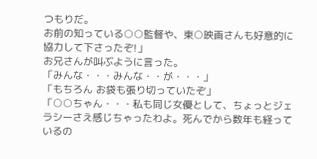つもりだ。
お前の知っている○○監督や、東○映画さんも好意的に協力して下さったぞ!」
お兄さんが叫ぶように言った。
「みんな・・・みんな・・が・・・」
「もちろん お袋も張り切っていたぞ」
「○○ちゃん・・・私も同じ女優として、ちょっとジェラシーさえ感じちゃったわよ。死んでから数年も経っているの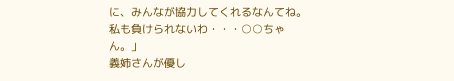に、みんなが協力してくれるなんてね。私も負けられないわ・・・○○ちゃん。」
義姉さんが優し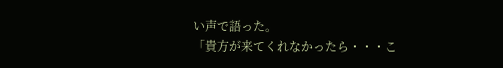い声で語った。
「貴方が来てくれなかったら・・・こ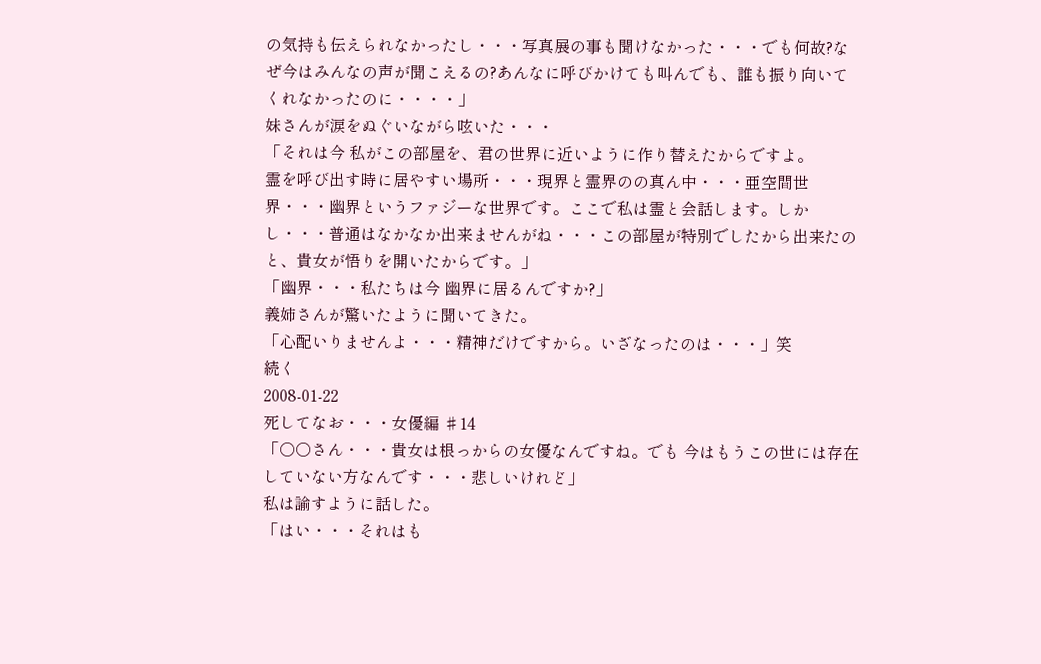の気持も伝えられなかったし・・・写真展の事も聞けなかった・・・でも何故?なぜ今はみんなの声が聞こえるの?あんなに呼びかけても叫んでも、誰も振り向いてくれなかったのに・・・・」
妹さんが涙をぬぐいながら呟いた・・・
「それは今 私がこの部屋を、君の世界に近いように作り替えたからですよ。
霊を呼び出す時に居やすい場所・・・現界と霊界のの真ん中・・・亜空間世界・・・幽界というファジーな世界です。ここで私は霊と会話します。しかし・・・普通はなかなか出来ませんがね・・・この部屋が特別でしたから出来たのと、貴女が悟りを開いたからです。」
「幽界・・・私たちは今 幽界に居るんですか?」
義姉さんが驚いたように聞いてきた。
「心配いりませんよ・・・精神だけですから。いざなったのは・・・」笑
続く
2008-01-22
死してなお・・・女優編 ♯14
「○○さん・・・貴女は根っからの女優なんですね。でも 今はもうこの世には存在していない方なんです・・・悲しいけれど」
私は諭すように話した。
「はい・・・それはも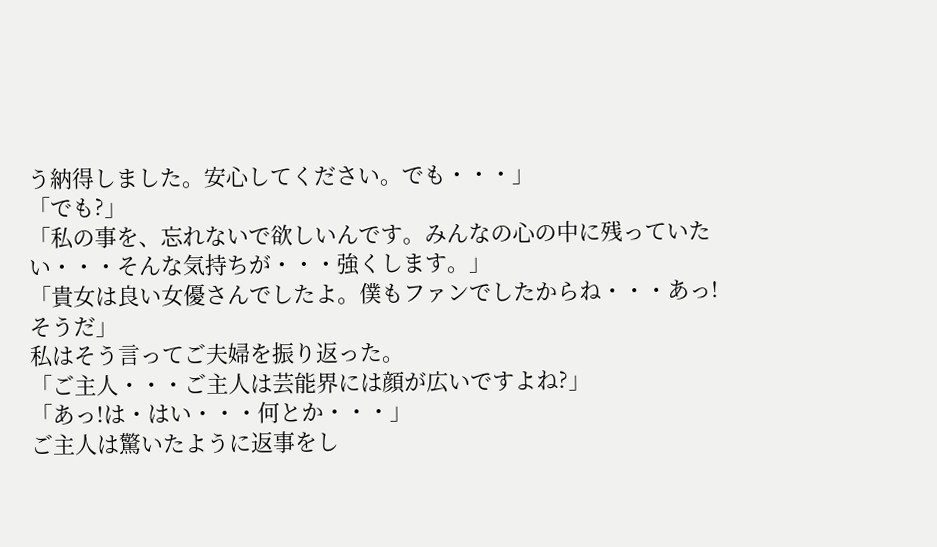う納得しました。安心してください。でも・・・」
「でも?」
「私の事を、忘れないで欲しいんです。みんなの心の中に残っていたい・・・そんな気持ちが・・・強くします。」
「貴女は良い女優さんでしたよ。僕もファンでしたからね・・・あっ!そうだ」
私はそう言ってご夫婦を振り返った。
「ご主人・・・ご主人は芸能界には顔が広いですよね?」
「あっ!は・はい・・・何とか・・・」
ご主人は驚いたように返事をし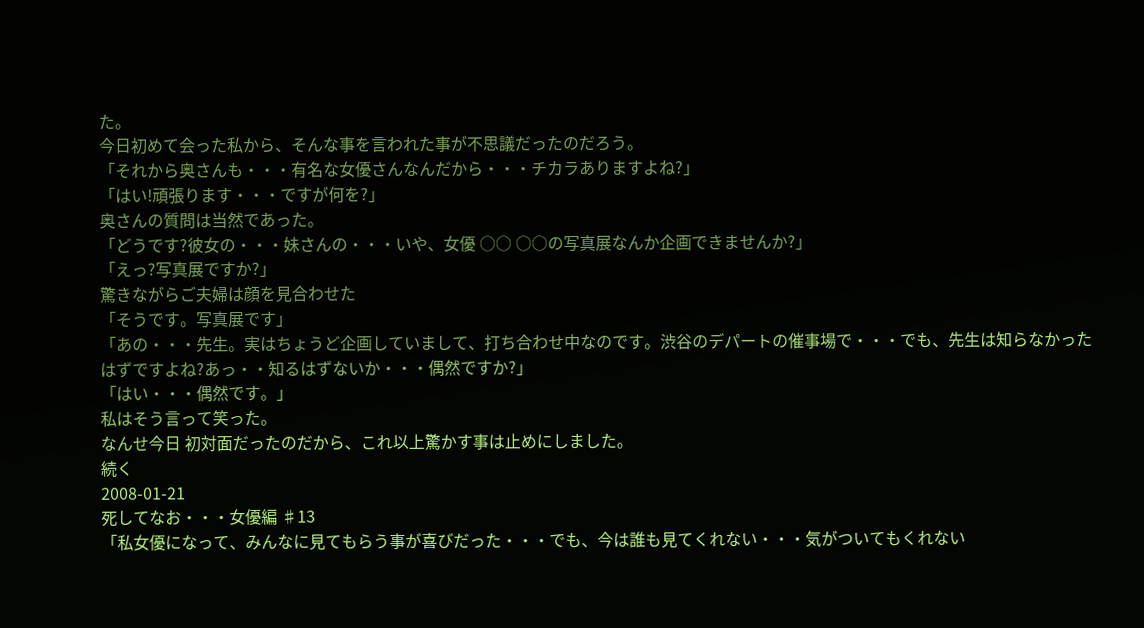た。
今日初めて会った私から、そんな事を言われた事が不思議だったのだろう。
「それから奥さんも・・・有名な女優さんなんだから・・・チカラありますよね?」
「はい!頑張ります・・・ですが何を?」
奥さんの質問は当然であった。
「どうです?彼女の・・・妹さんの・・・いや、女優 ○○ ○○の写真展なんか企画できませんか?」
「えっ?写真展ですか?」
驚きながらご夫婦は顔を見合わせた
「そうです。写真展です」
「あの・・・先生。実はちょうど企画していまして、打ち合わせ中なのです。渋谷のデパートの催事場で・・・でも、先生は知らなかったはずですよね?あっ・・知るはずないか・・・偶然ですか?」
「はい・・・偶然です。」
私はそう言って笑った。
なんせ今日 初対面だったのだから、これ以上驚かす事は止めにしました。
続く
2008-01-21
死してなお・・・女優編 ♯13
「私女優になって、みんなに見てもらう事が喜びだった・・・でも、今は誰も見てくれない・・・気がついてもくれない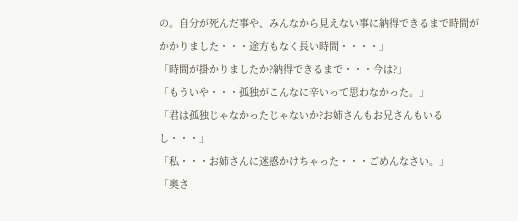の。自分が死んだ事や、みんなから見えない事に納得できるまで時間がかかりました・・・途方もなく長い時間・・・・」
「時間が掛かりましたか?納得できるまで・・・今は?」
「もういや・・・孤独がこんなに辛いって思わなかった。」
「君は孤独じゃなかったじゃないか?お姉さんもお兄さんもいるし・・・」
「私・・・お姉さんに迷惑かけちゃった・・・ごめんなさい。」
「奥さ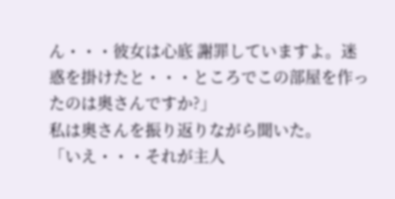ん・・・彼女は心底 謝罪していますよ。迷惑を掛けたと・・・ところでこの部屋を作ったのは奥さんですか?」
私は奥さんを振り返りながら聞いた。
「いえ・・・それが主人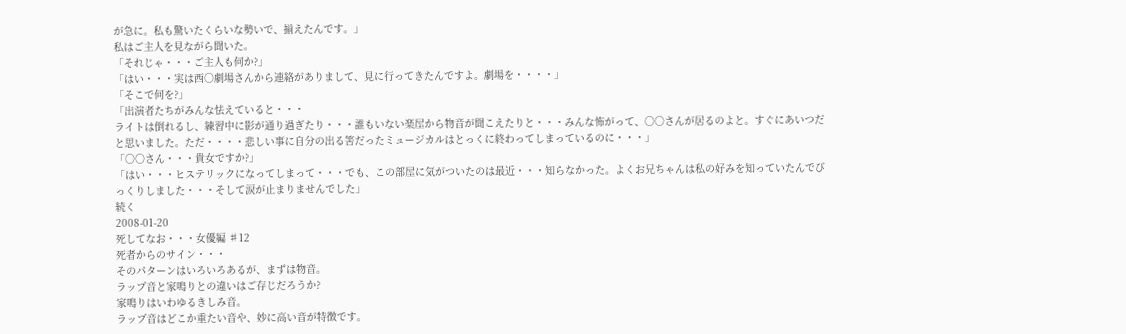が急に。私も驚いたくらいな勢いで、揃えたんです。」
私はご主人を見ながら聞いた。
「それじゃ・・・ご主人も何か?」
「はい・・・実は西○劇場さんから連絡がありまして、見に行ってきたんですよ。劇場を・・・・」
「そこで何を?」
「出演者たちがみんな怯えていると・・・
ライトは倒れるし、練習中に影が通り過ぎたり・・・誰もいない楽屋から物音が聞こえたりと・・・みんな怖がって、○○さんが居るのよと。すぐにあいつだと思いました。ただ・・・・悲しい事に自分の出る筈だったミュージカルはとっくに終わってしまっているのに・・・」
「○○さん・・・貴女ですか?」
「はい・・・ヒステリックになってしまって・・・でも、この部屋に気がついたのは最近・・・知らなかった。よくお兄ちゃんは私の好みを知っていたんでびっくりしました・・・そして涙が止まりませんでした」
続く
2008-01-20
死してなお・・・女優編 ♯12
死者からのサイン・・・
そのパターンはいろいろあるが、まずは物音。
ラップ音と家鳴りとの違いはご存じだろうか?
家鳴りはいわゆるきしみ音。
ラップ音はどこか重たい音や、妙に高い音が特徴です。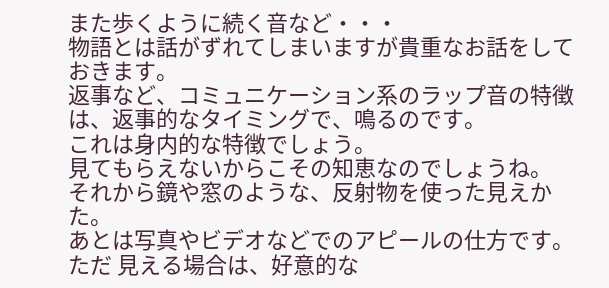また歩くように続く音など・・・
物語とは話がずれてしまいますが貴重なお話をしておきます。
返事など、コミュニケーション系のラップ音の特徴は、返事的なタイミングで、鳴るのです。
これは身内的な特徴でしょう。
見てもらえないからこその知恵なのでしょうね。
それから鏡や窓のような、反射物を使った見えかた。
あとは写真やビデオなどでのアピールの仕方です。
ただ 見える場合は、好意的な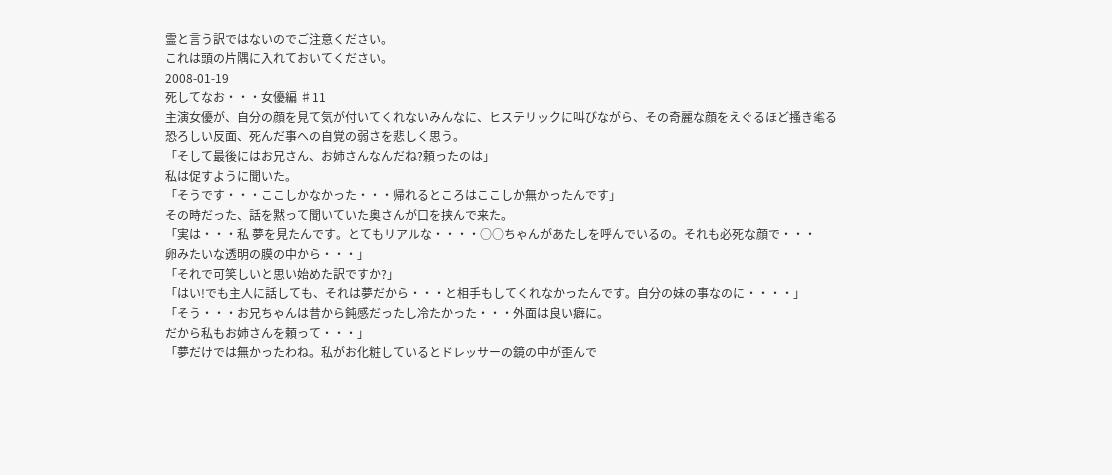霊と言う訳ではないのでご注意ください。
これは頭の片隅に入れておいてください。
2008-01-19
死してなお・・・女優編 ♯11
主演女優が、自分の顔を見て気が付いてくれないみんなに、ヒステリックに叫びながら、その奇麗な顔をえぐるほど搔き毟る
恐ろしい反面、死んだ事への自覚の弱さを悲しく思う。
「そして最後にはお兄さん、お姉さんなんだね?頼ったのは」
私は促すように聞いた。
「そうです・・・ここしかなかった・・・帰れるところはここしか無かったんです」
その時だった、話を黙って聞いていた奥さんが口を挟んで来た。
「実は・・・私 夢を見たんです。とてもリアルな・・・・○○ちゃんがあたしを呼んでいるの。それも必死な顔で・・・
卵みたいな透明の膜の中から・・・」
「それで可笑しいと思い始めた訳ですか?」
「はい!でも主人に話しても、それは夢だから・・・と相手もしてくれなかったんです。自分の妹の事なのに・・・・」
「そう・・・お兄ちゃんは昔から鈍感だったし冷たかった・・・外面は良い癖に。
だから私もお姉さんを頼って・・・」
「夢だけでは無かったわね。私がお化粧しているとドレッサーの鏡の中が歪んで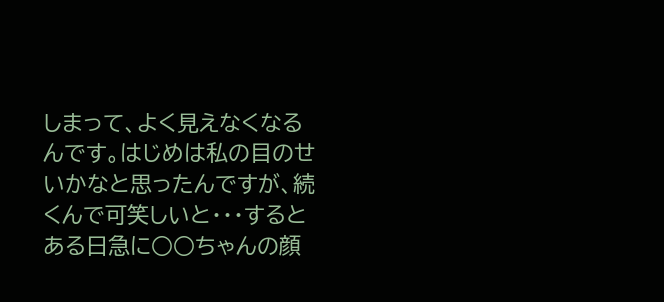しまって、よく見えなくなるんです。はじめは私の目のせいかなと思ったんですが、続くんで可笑しいと・・・するとある日急に○○ちゃんの顔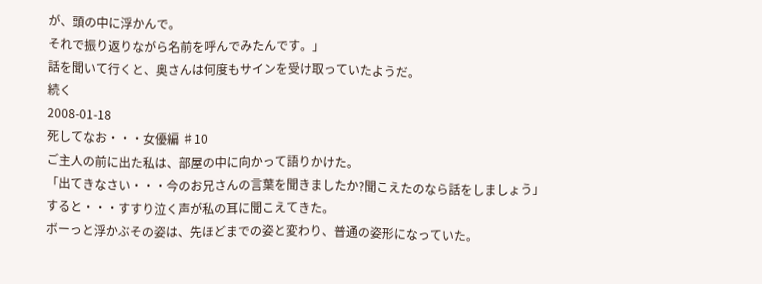が、頭の中に浮かんで。
それで振り返りながら名前を呼んでみたんです。」
話を聞いて行くと、奥さんは何度もサインを受け取っていたようだ。
続く
2008-01-18
死してなお・・・女優編 ♯10
ご主人の前に出た私は、部屋の中に向かって語りかけた。
「出てきなさい・・・今のお兄さんの言葉を聞きましたか?聞こえたのなら話をしましょう」
すると・・・すすり泣く声が私の耳に聞こえてきた。
ボーっと浮かぶその姿は、先ほどまでの姿と変わり、普通の姿形になっていた。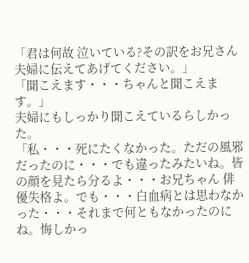「君は何故 泣いている?その訳をお兄さん夫婦に伝えてあげてください。」
「聞こえます・・・ちゃんと聞こえます。」
夫婦にもしっかり聞こえているらしかった。
「私・・・死にたくなかった。ただの風邪だったのに・・・でも違ったみたいね。皆の顔を見たら分るよ・・・お兄ちゃん 俳優失格よ。でも・・・白血病とは思わなかった・・・それまで何ともなかったのにね。悔しかっ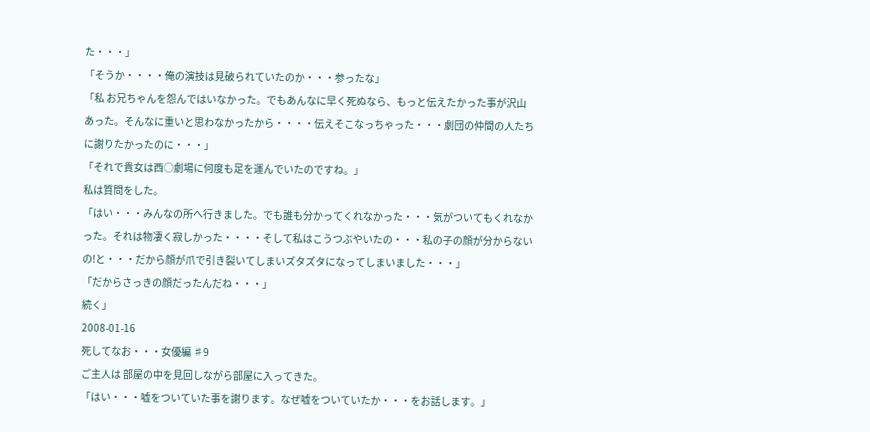た・・・」
「そうか・・・・俺の演技は見破られていたのか・・・参ったな」
「私 お兄ちゃんを怨んではいなかった。でもあんなに早く死ぬなら、もっと伝えたかった事が沢山あった。そんなに重いと思わなかったから・・・・伝えそこなっちゃった・・・劇団の仲間の人たちに謝りたかったのに・・・」
「それで貴女は西○劇場に何度も足を運んでいたのですね。」
私は質問をした。
「はい・・・みんなの所へ行きました。でも誰も分かってくれなかった・・・気がついてもくれなかった。それは物凄く寂しかった・・・・そして私はこうつぶやいたの・・・私の子の顔が分からないの!と・・・だから顔が爪で引き裂いてしまいズタズタになってしまいました・・・」
「だからさっきの顔だったんだね・・・」
続く」
2008-01-16
死してなお・・・女優編 ♯9
ご主人は 部屋の中を見回しながら部屋に入ってきた。
「はい・・・嘘をついていた事を謝ります。なぜ嘘をついていたか・・・をお話します。」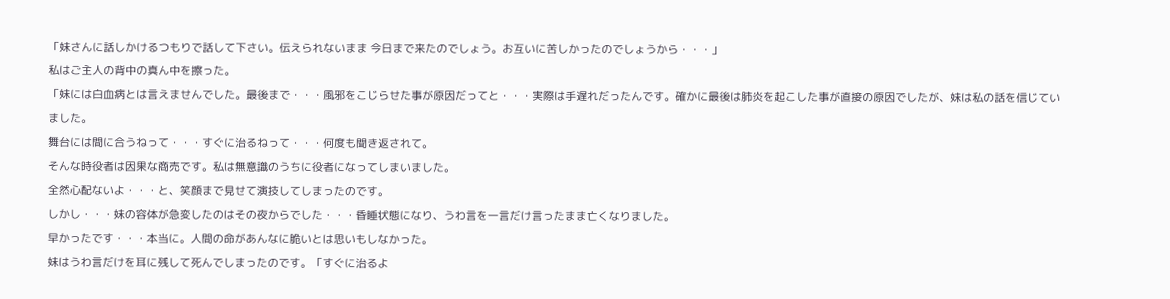「妹さんに話しかけるつもりで話して下さい。伝えられないまま 今日まで来たのでしょう。お互いに苦しかったのでしょうから・・・」
私はご主人の背中の真ん中を擦った。
「妹には白血病とは言えませんでした。最後まで・・・風邪をこじらせた事が原因だってと・・・実際は手遅れだったんです。確かに最後は肺炎を起こした事が直接の原因でしたが、妹は私の話を信じていました。
舞台には間に合うねって・・・すぐに治るねって・・・何度も聞き返されて。
そんな時役者は因果な商売です。私は無意識のうちに役者になってしまいました。
全然心配ないよ・・・と、笑顔まで見せて演技してしまったのです。
しかし・・・妹の容体が急変したのはその夜からでした・・・昏睡状態になり、うわ言を一言だけ言ったまま亡くなりました。
早かったです・・・本当に。人間の命があんなに脆いとは思いもしなかった。
妹はうわ言だけを耳に残して死んでしまったのです。「すぐに治るよ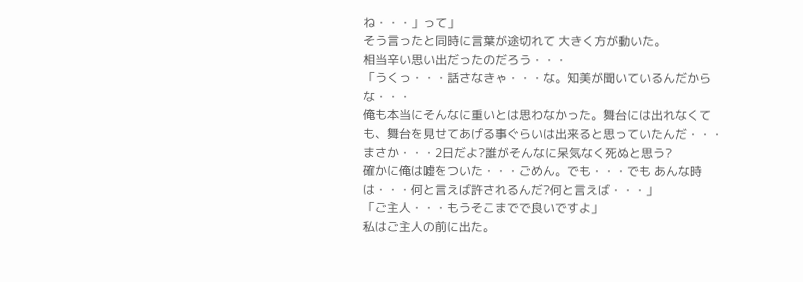ね・・・」って」
そう言ったと同時に言葉が途切れて 大きく方が動いた。
相当辛い思い出だったのだろう・・・
「うくっ・・・話さなきゃ・・・な。知美が聞いているんだからな・・・
俺も本当にそんなに重いとは思わなかった。舞台には出れなくても、舞台を見せてあげる事ぐらいは出来ると思っていたんだ・・・まさか・・・2日だよ?誰がそんなに呆気なく死ぬと思う?
確かに俺は嘘をついた・・・ごめん。でも・・・でも あんな時は・・・何と言えば許されるんだ?何と言えば・・・」
「ご主人・・・もうそこまでで良いですよ」
私はご主人の前に出た。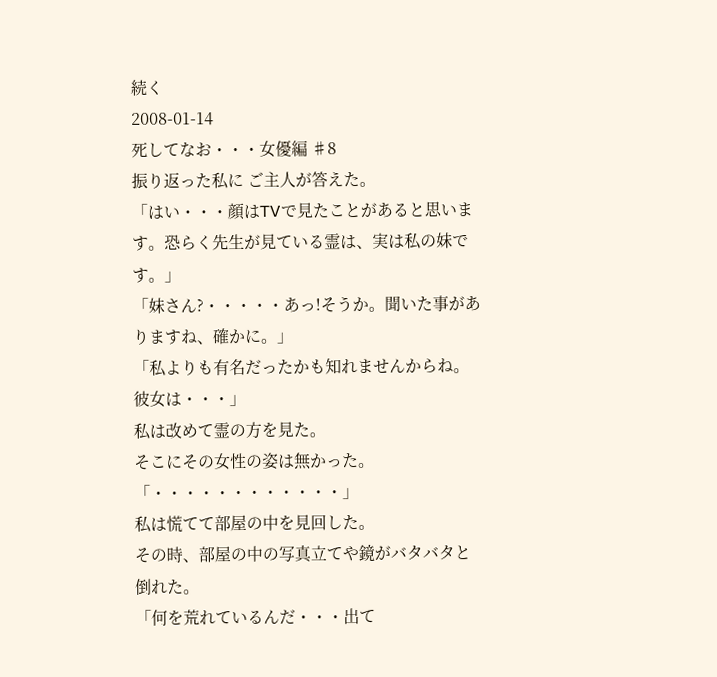続く
2008-01-14
死してなお・・・女優編 ♯8
振り返った私に ご主人が答えた。
「はい・・・顔はTVで見たことがあると思います。恐らく先生が見ている霊は、実は私の妹です。」
「妹さん?・・・・・あっ!そうか。聞いた事がありますね、確かに。」
「私よりも有名だったかも知れませんからね。彼女は・・・」
私は改めて霊の方を見た。
そこにその女性の姿は無かった。
「・・・・・・・・・・・・」
私は慌てて部屋の中を見回した。
その時、部屋の中の写真立てや鏡がバタバタと倒れた。
「何を荒れているんだ・・・出て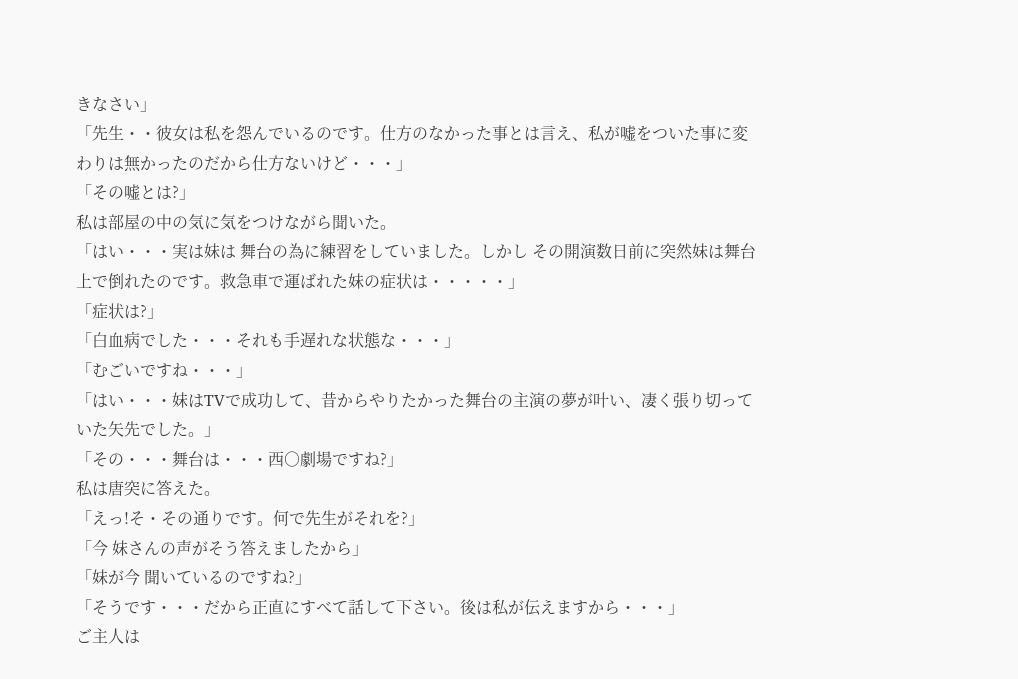きなさい」
「先生・・彼女は私を怨んでいるのです。仕方のなかった事とは言え、私が嘘をついた事に変わりは無かったのだから仕方ないけど・・・」
「その嘘とは?」
私は部屋の中の気に気をつけながら聞いた。
「はい・・・実は妹は 舞台の為に練習をしていました。しかし その開演数日前に突然妹は舞台上で倒れたのです。救急車で運ばれた妹の症状は・・・・・」
「症状は?」
「白血病でした・・・それも手遅れな状態な・・・」
「むごいですね・・・」
「はい・・・妹はTVで成功して、昔からやりたかった舞台の主演の夢が叶い、凄く張り切っていた矢先でした。」
「その・・・舞台は・・・西○劇場ですね?」
私は唐突に答えた。
「えっ!そ・その通りです。何で先生がそれを?」
「今 妹さんの声がそう答えましたから」
「妹が今 聞いているのですね?」
「そうです・・・だから正直にすべて話して下さい。後は私が伝えますから・・・」
ご主人は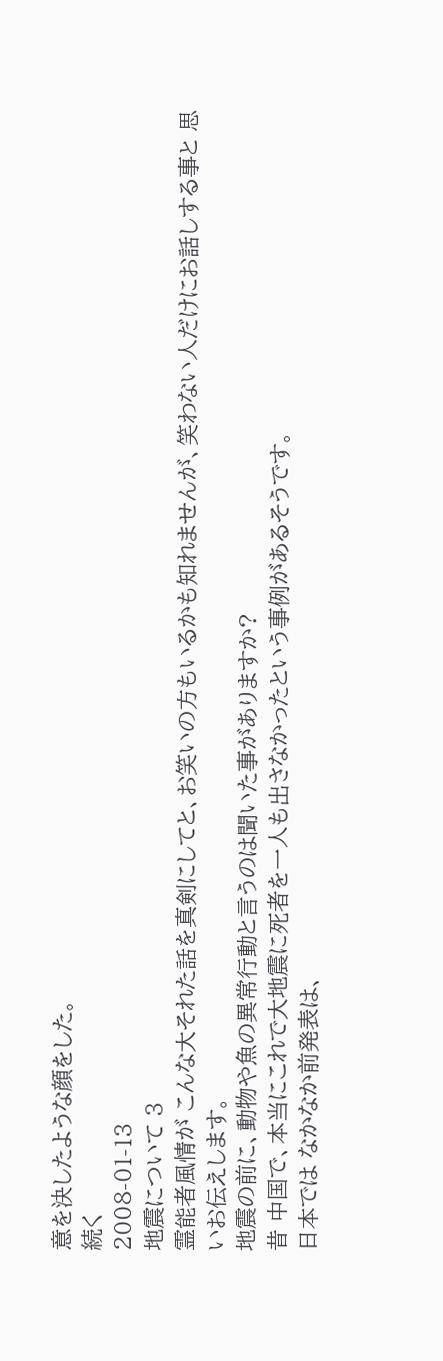意を決したような顔をした。
続く
2008-01-13
地震について 3
霊能者風情が こんな大それた話を真剣にしてと、お笑いの方もいるかも知れませんが、笑わない人だけにお話しする事と 思いお伝えします。
地震の前に、動物や魚の異常行動と言うのは聞いた事がありますか?
昔 中国で、本当にこれで大地震に死者を一人も出さなかったという事例があるそうです。
日本では なかなか前発表は、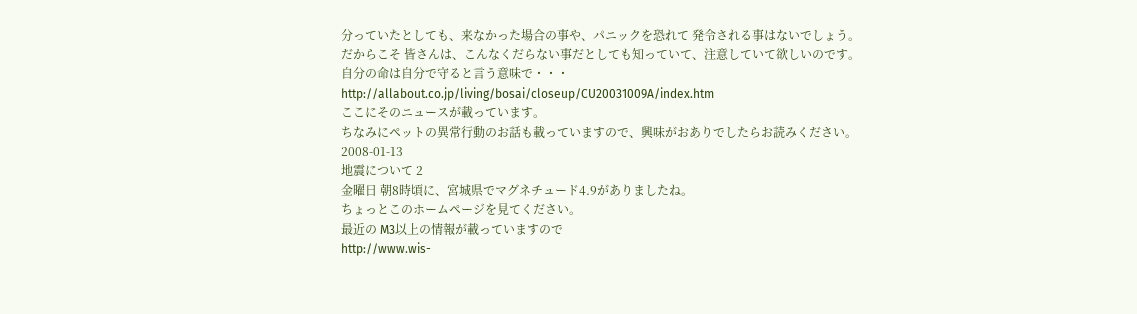分っていたとしても、来なかった場合の事や、パニックを恐れて 発令される事はないでしょう。
だからこそ 皆さんは、こんなくだらない事だとしても知っていて、注意していて欲しいのです。
自分の命は自分で守ると言う意味で・・・
http://allabout.co.jp/living/bosai/closeup/CU20031009A/index.htm
ここにそのニュースが載っています。
ちなみにペットの異常行動のお話も載っていますので、興味がおありでしたらお読みください。
2008-01-13
地震について 2
金曜日 朝8時頃に、宮城県でマグネチュード4.9がありましたね。
ちょっとこのホームページを見てください。
最近の M3以上の情報が載っていますので
http://www.wis-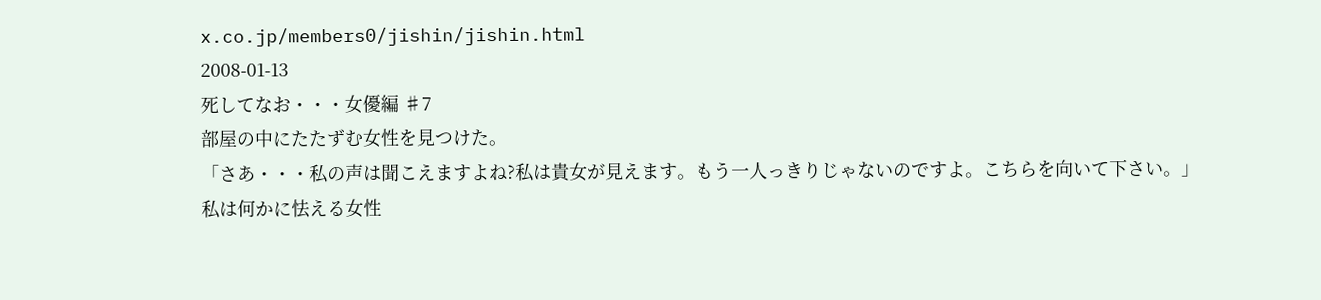x.co.jp/members0/jishin/jishin.html
2008-01-13
死してなお・・・女優編 ♯7
部屋の中にたたずむ女性を見つけた。
「さあ・・・私の声は聞こえますよね?私は貴女が見えます。もう一人っきりじゃないのですよ。こちらを向いて下さい。」
私は何かに怯える女性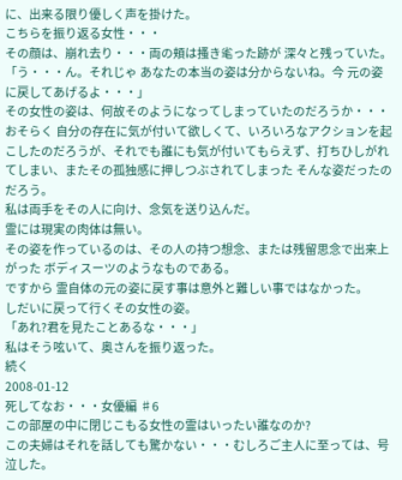に、出来る限り優しく声を掛けた。
こちらを振り返る女性・・・
その顔は、崩れ去り・・・両の頬は搔き毟った跡が 深々と残っていた。
「う・・・ん。それじゃ あなたの本当の姿は分からないね。今 元の姿に戻してあげるよ・・・」
その女性の姿は、何故そのようになってしまっていたのだろうか・・・
おそらく 自分の存在に気が付いて欲しくて、いろいろなアクションを起こしたのだろうが、それでも誰にも気が付いてもらえず、打ちひしがれてしまい、またその孤独感に押しつぶされてしまった そんな姿だったのだろう。
私は両手をその人に向け、念気を送り込んだ。
霊には現実の肉体は無い。
その姿を作っているのは、その人の持つ想念、または残留思念で出来上がった ボディスーツのようなものである。
ですから 霊自体の元の姿に戻す事は意外と難しい事ではなかった。
しだいに戻って行くその女性の姿。
「あれ?君を見たことあるな・・・」
私はそう呟いて、奥さんを振り返った。
続く
2008-01-12
死してなお・・・女優編 ♯6
この部屋の中に閉じこもる女性の霊はいったい誰なのか?
この夫婦はそれを話しても驚かない・・・むしろご主人に至っては、号泣した。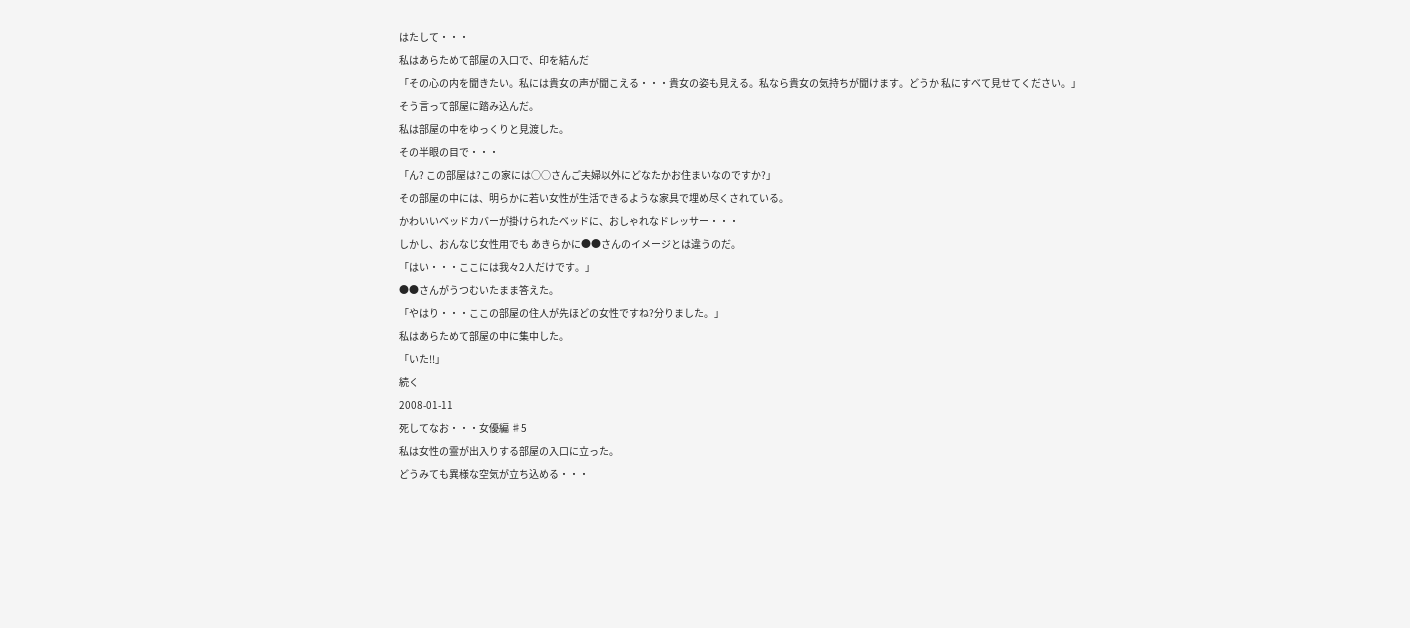はたして・・・
私はあらためて部屋の入口で、印を結んだ
「その心の内を聞きたい。私には貴女の声が聞こえる・・・貴女の姿も見える。私なら貴女の気持ちが聞けます。どうか 私にすべて見せてください。」
そう言って部屋に踏み込んだ。
私は部屋の中をゆっくりと見渡した。
その半眼の目で・・・
「ん? この部屋は?この家には○○さんご夫婦以外にどなたかお住まいなのですか?」
その部屋の中には、明らかに若い女性が生活できるような家具で埋め尽くされている。
かわいいベッドカバーが掛けられたベッドに、おしゃれなドレッサー・・・
しかし、おんなじ女性用でも あきらかに●●さんのイメージとは違うのだ。
「はい・・・ここには我々2人だけです。」
●●さんがうつむいたまま答えた。
「やはり・・・ここの部屋の住人が先ほどの女性ですね?分りました。」
私はあらためて部屋の中に集中した。
「いた!!」
続く
2008-01-11
死してなお・・・女優編 ♯5
私は女性の霊が出入りする部屋の入口に立った。
どうみても異様な空気が立ち込める・・・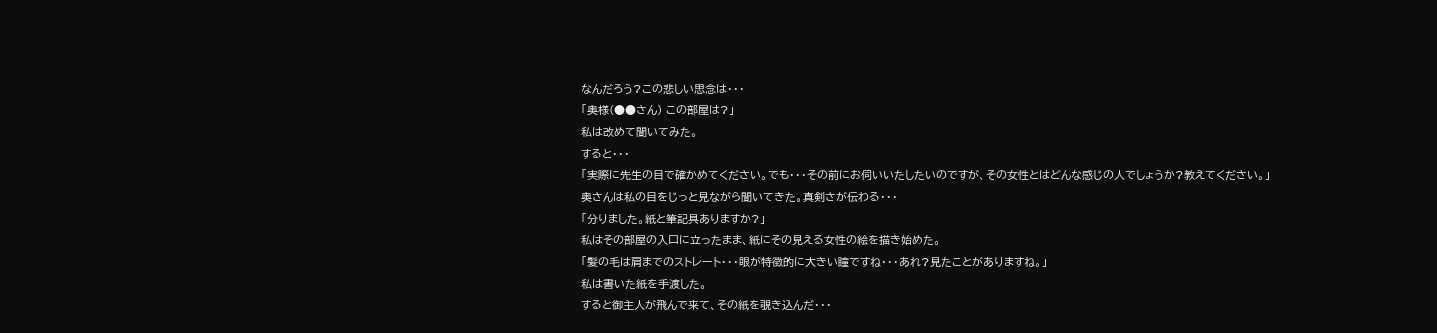なんだろう?この悲しい思念は・・・
「奥様(●●さん) この部屋は?」
私は改めて聞いてみた。
すると・・・
「実際に先生の目で確かめてください。でも・・・その前にお伺いいたしたいのですが、その女性とはどんな感じの人でしょうか?教えてください。」
奥さんは私の目をじっと見ながら聞いてきた。真剣さが伝わる・・・
「分りました。紙と筆記具ありますか?」
私はその部屋の入口に立ったまま、紙にその見える女性の絵を描き始めた。
「髪の毛は肩までのストレート・・・眼が特徴的に大きい瞳ですね・・・あれ?見たことがありますね。」
私は書いた紙を手渡した。
すると御主人が飛んで来て、その紙を覗き込んだ・・・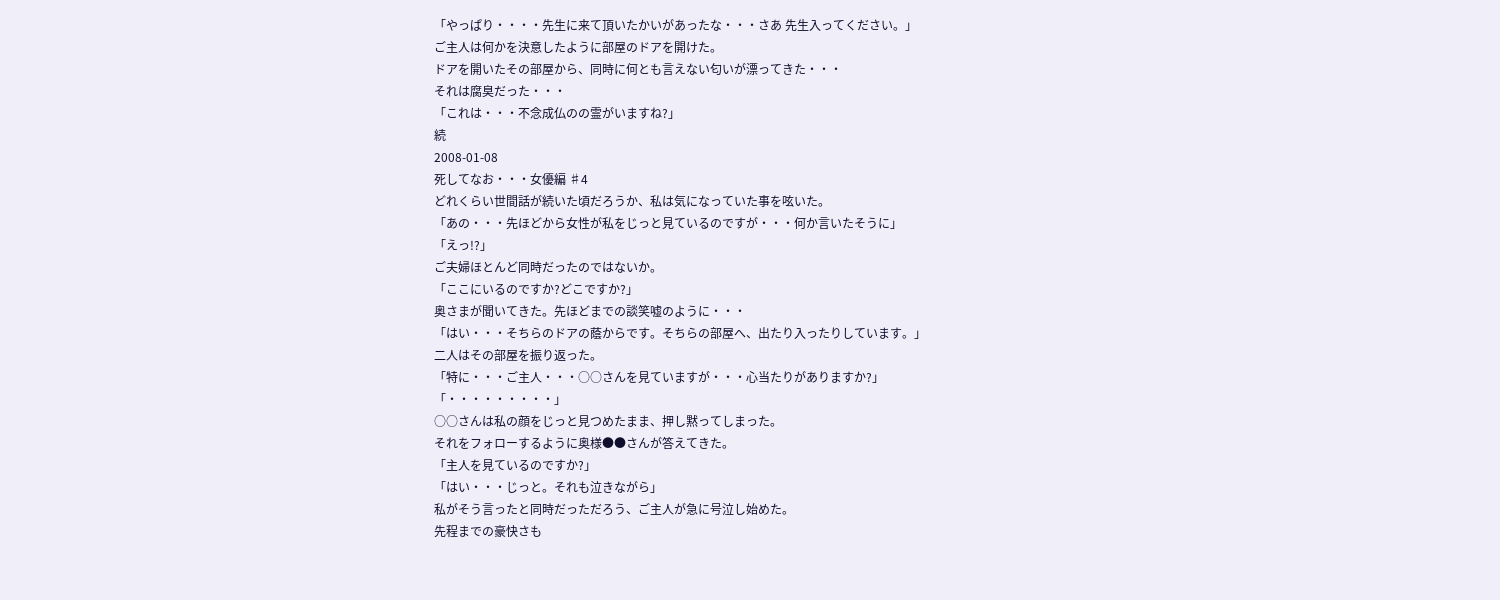「やっぱり・・・・先生に来て頂いたかいがあったな・・・さあ 先生入ってください。」
ご主人は何かを決意したように部屋のドアを開けた。
ドアを開いたその部屋から、同時に何とも言えない匂いが漂ってきた・・・
それは腐臭だった・・・
「これは・・・不念成仏のの霊がいますね?」
続
2008-01-08
死してなお・・・女優編 ♯4
どれくらい世間話が続いた頃だろうか、私は気になっていた事を呟いた。
「あの・・・先ほどから女性が私をじっと見ているのですが・・・何か言いたそうに」
「えっ!?」
ご夫婦ほとんど同時だったのではないか。
「ここにいるのですか?どこですか?」
奥さまが聞いてきた。先ほどまでの談笑嘘のように・・・
「はい・・・そちらのドアの蔭からです。そちらの部屋へ、出たり入ったりしています。」
二人はその部屋を振り返った。
「特に・・・ご主人・・・○○さんを見ていますが・・・心当たりがありますか?」
「・・・・・・・・・」
○○さんは私の顔をじっと見つめたまま、押し黙ってしまった。
それをフォローするように奥様●●さんが答えてきた。
「主人を見ているのですか?」
「はい・・・じっと。それも泣きながら」
私がそう言ったと同時だっただろう、ご主人が急に号泣し始めた。
先程までの豪快さも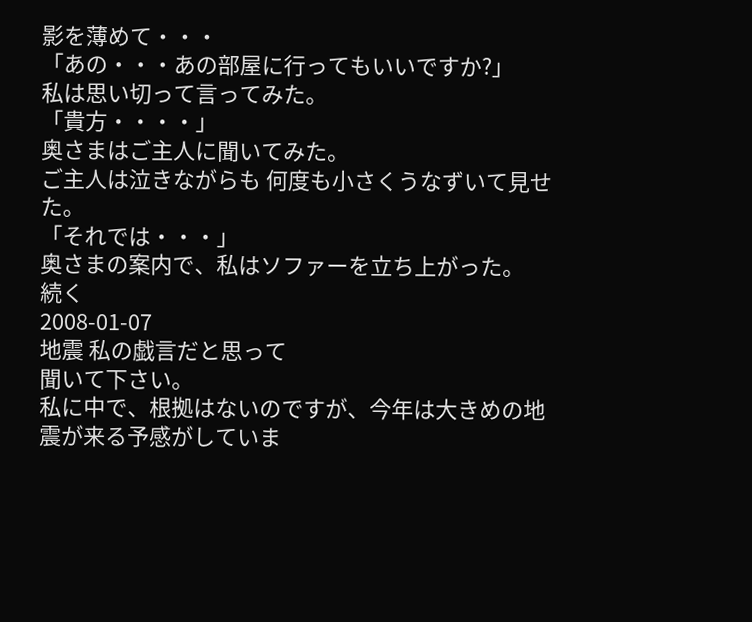影を薄めて・・・
「あの・・・あの部屋に行ってもいいですか?」
私は思い切って言ってみた。
「貴方・・・・」
奥さまはご主人に聞いてみた。
ご主人は泣きながらも 何度も小さくうなずいて見せた。
「それでは・・・」
奥さまの案内で、私はソファーを立ち上がった。
続く
2008-01-07
地震 私の戯言だと思って
聞いて下さい。
私に中で、根拠はないのですが、今年は大きめの地震が来る予感がしていま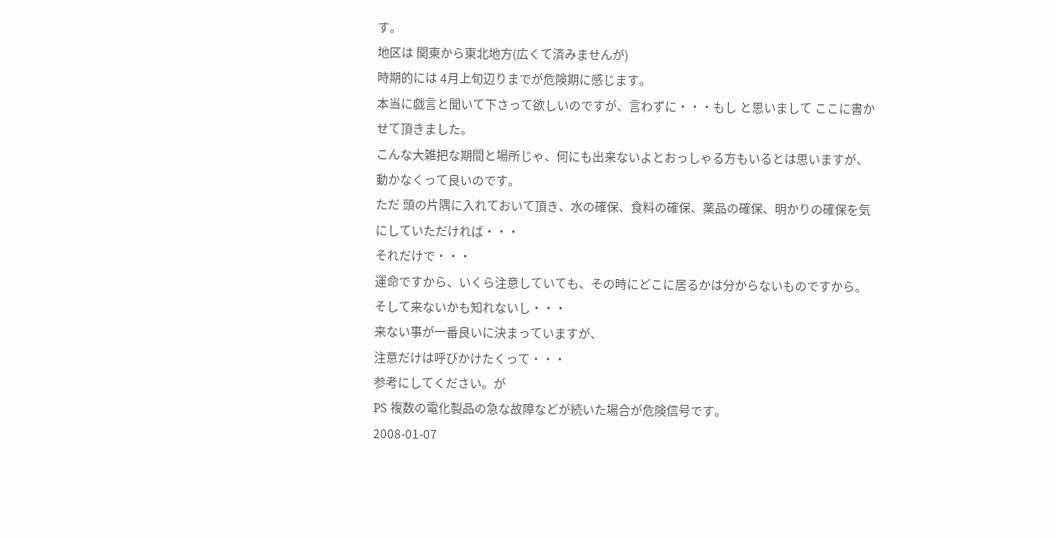す。
地区は 関東から東北地方(広くて済みませんが)
時期的には 4月上旬辺りまでが危険期に感じます。
本当に戯言と聞いて下さって欲しいのですが、言わずに・・・もし と思いまして ここに書かせて頂きました。
こんな大雑把な期間と場所じゃ、何にも出来ないよとおっしゃる方もいるとは思いますが、動かなくって良いのです。
ただ 頭の片隅に入れておいて頂き、水の確保、食料の確保、薬品の確保、明かりの確保を気にしていただければ・・・
それだけで・・・
運命ですから、いくら注意していても、その時にどこに居るかは分からないものですから。
そして来ないかも知れないし・・・
来ない事が一番良いに決まっていますが、
注意だけは呼びかけたくって・・・
参考にしてください。が
PS 複数の電化製品の急な故障などが続いた場合が危険信号です。
2008-01-07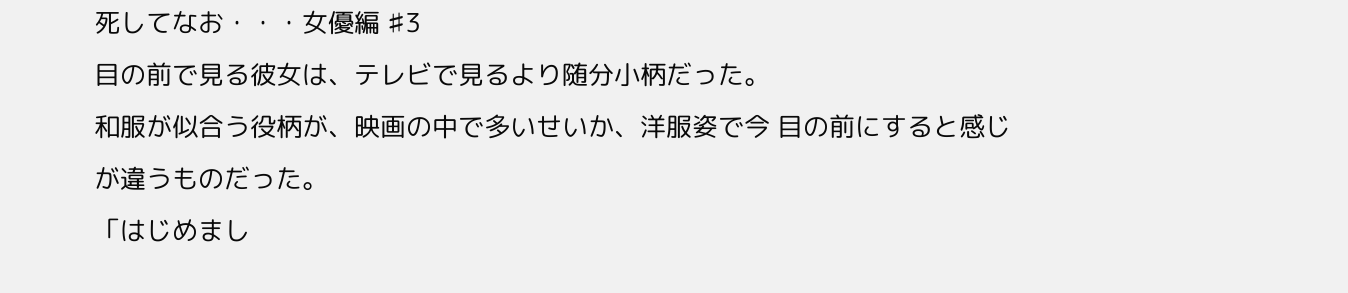死してなお・・・女優編 ♯3
目の前で見る彼女は、テレビで見るより随分小柄だった。
和服が似合う役柄が、映画の中で多いせいか、洋服姿で今 目の前にすると感じが違うものだった。
「はじめまし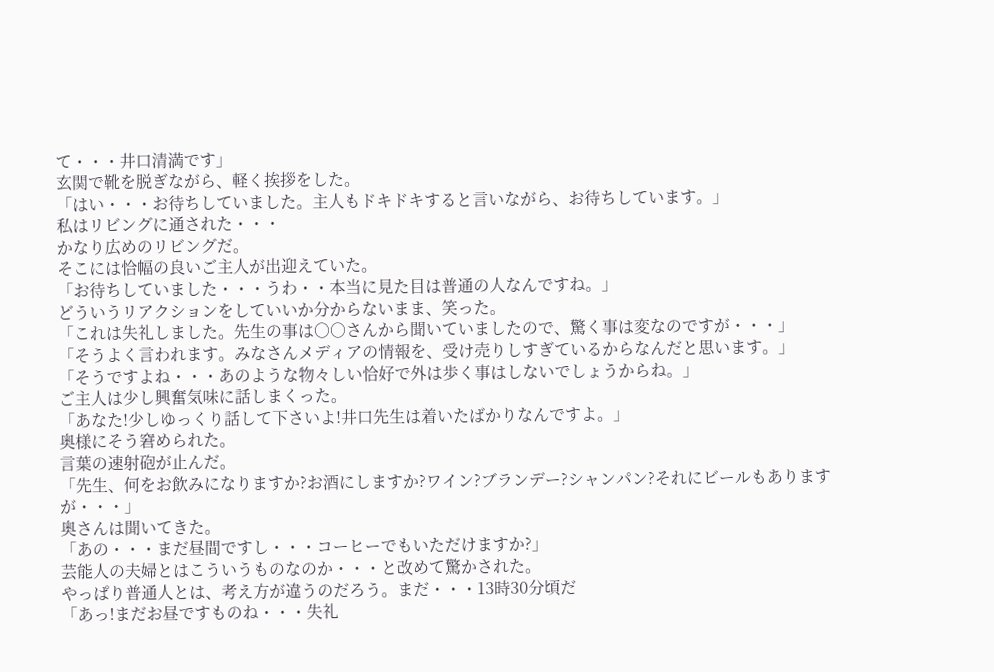て・・・井口清満です」
玄関で靴を脱ぎながら、軽く挨拶をした。
「はい・・・お待ちしていました。主人もドキドキすると言いながら、お待ちしています。」
私はリビングに通された・・・
かなり広めのリビングだ。
そこには恰幅の良いご主人が出迎えていた。
「お待ちしていました・・・うわ・・本当に見た目は普通の人なんですね。」
どういうリアクションをしていいか分からないまま、笑った。
「これは失礼しました。先生の事は○○さんから聞いていましたので、驚く事は変なのですが・・・」
「そうよく言われます。みなさんメディアの情報を、受け売りしすぎているからなんだと思います。」
「そうですよね・・・あのような物々しい恰好で外は歩く事はしないでしょうからね。」
ご主人は少し興奮気味に話しまくった。
「あなた!少しゆっくり話して下さいよ!井口先生は着いたばかりなんですよ。」
奥様にそう窘められた。
言葉の速射砲が止んだ。
「先生、何をお飲みになりますか?お酒にしますか?ワイン?ブランデー?シャンパン?それにビールもありますが・・・」
奥さんは聞いてきた。
「あの・・・まだ昼間ですし・・・コーヒーでもいただけますか?」
芸能人の夫婦とはこういうものなのか・・・と改めて驚かされた。
やっぱり普通人とは、考え方が違うのだろう。まだ・・・13時30分頃だ
「あっ!まだお昼ですものね・・・失礼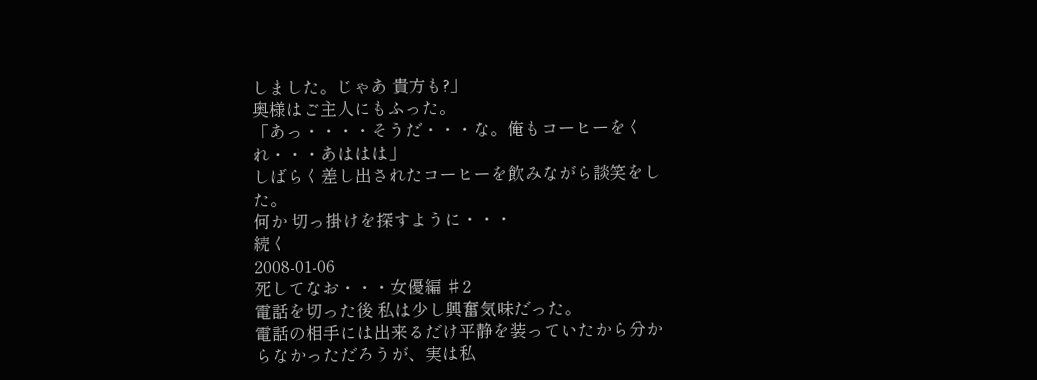しました。じゃあ 貴方も?」
奥様はご主人にもふった。
「あっ・・・・そうだ・・・な。俺もコーヒーをくれ・・・あははは」
しばらく差し出されたコーヒーを飲みながら談笑をした。
何か 切っ掛けを探すように・・・
続く
2008-01-06
死してなお・・・女優編 ♯2
電話を切った後 私は少し興奮気味だった。
電話の相手には出来るだけ平静を装っていたから分からなかっただろうが、実は私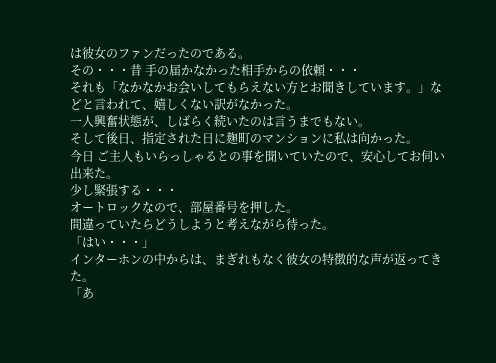は彼女のファンだったのである。
その・・・昔 手の届かなかった相手からの依頼・・・
それも「なかなかお会いしてもらえない方とお聞きしています。」などと言われて、嬉しくない訳がなかった。
一人興奮状態が、しばらく続いたのは言うまでもない。
そして後日、指定された日に麹町のマンションに私は向かった。
今日 ご主人もいらっしゃるとの事を聞いていたので、安心してお伺い出来た。
少し緊張する・・・
オートロックなので、部屋番号を押した。
間違っていたらどうしようと考えながら待った。
「はい・・・」
インターホンの中からは、まぎれもなく彼女の特徴的な声が返ってきた。
「あ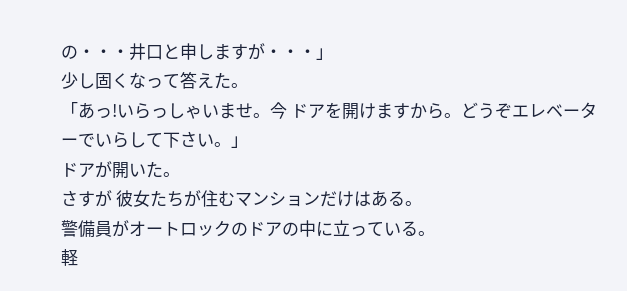の・・・井口と申しますが・・・」
少し固くなって答えた。
「あっ!いらっしゃいませ。今 ドアを開けますから。どうぞエレベーターでいらして下さい。」
ドアが開いた。
さすが 彼女たちが住むマンションだけはある。
警備員がオートロックのドアの中に立っている。
軽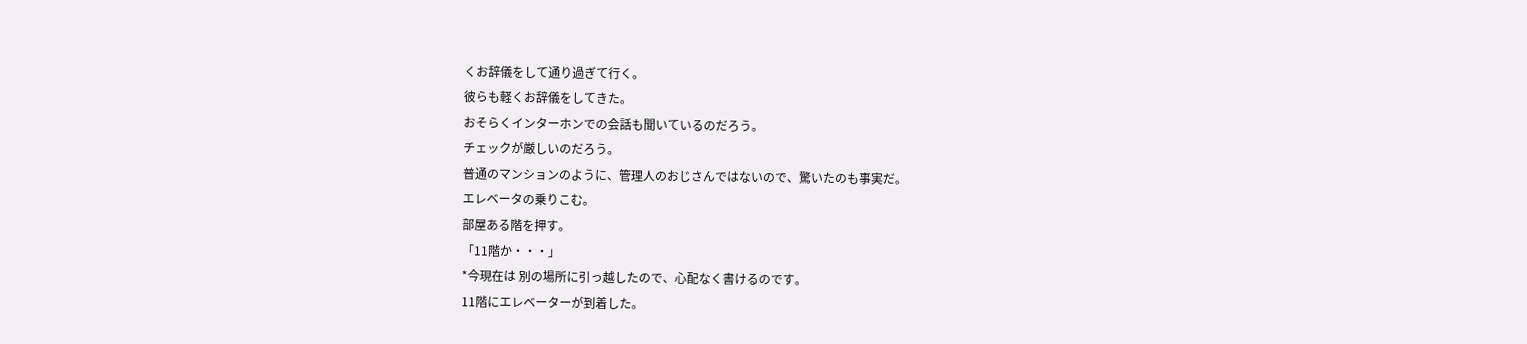くお辞儀をして通り過ぎて行く。
彼らも軽くお辞儀をしてきた。
おそらくインターホンでの会話も聞いているのだろう。
チェックが厳しいのだろう。
普通のマンションのように、管理人のおじさんではないので、驚いたのも事実だ。
エレベータの乗りこむ。
部屋ある階を押す。
「11階か・・・」
*今現在は 別の場所に引っ越したので、心配なく書けるのです。
11階にエレベーターが到着した。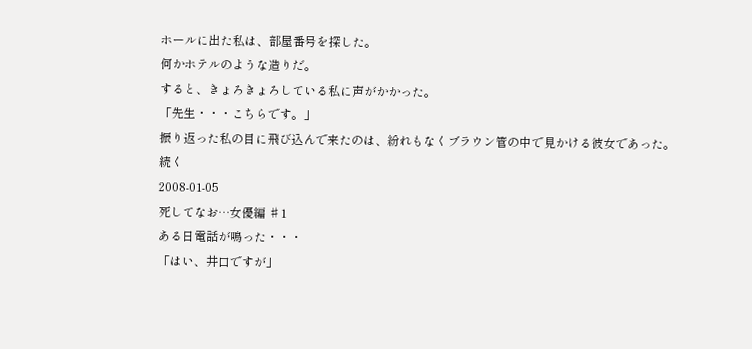ホールに出た私は、部屋番号を探した。
何かホテルのような造りだ。
すると、きょろきょろしている私に声がかかった。
「先生・・・こちらです。」
振り返った私の目に飛び込んで来たのは、紛れもなくブラウン管の中で見かける彼女であった。
続く
2008-01-05
死してなお…女優編 ♯1
ある日電話が鳴った・・・
「はい、井口ですが」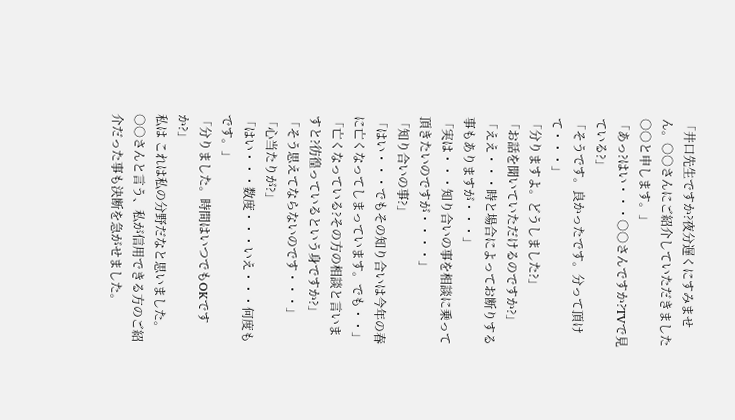「井口先生ですか?夜分遅くにすみません。○○さんにご紹介していただきました○○と申します。」
「あっ?はい・・・○○さんですか?TVで見ている?」
「そうです。良かったです。分って頂けて・・・」
「分りますよ。どうしました?」
「お話を聞いていただけるのですか?」
「ええ・・・時と場合によってお断りする事もありますが・・・」
「実は・・・知り合いの事を相談に乗って頂きたいのですが・・・・」
「知り合いの事?」
「はい・・・でもその知り合いは今年の春に亡くなってしまっています。でも・・」
「亡くなっている?その方の相談と言いますと?彷徨っているという身ですか?」
「そう思えてならないのです・・・」
「心当たりが?」
「はい・・・数度・・・いえ・・・何度もです。」
「分りました。時間はいつでもOKですか?」
私は これは私の分野だなと思いました。
○○さんと言う、私が信用できる方のご紹介だった事も決断を急がせました。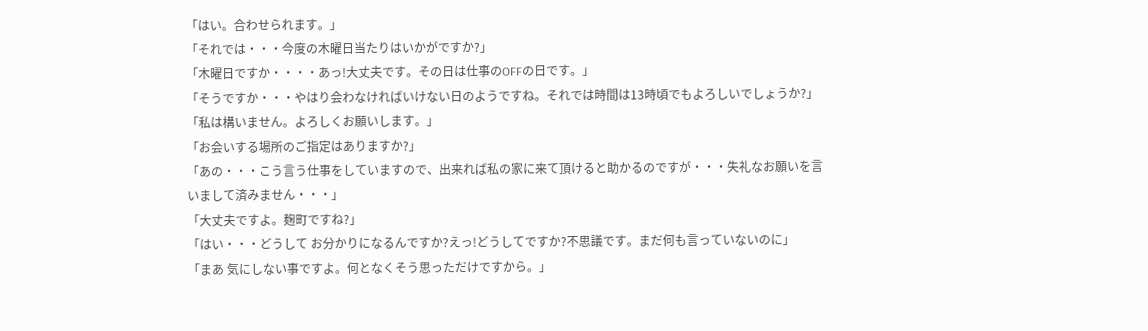「はい。合わせられます。」
「それでは・・・今度の木曜日当たりはいかがですか?」
「木曜日ですか・・・・あっ!大丈夫です。その日は仕事のOFFの日です。」
「そうですか・・・やはり会わなければいけない日のようですね。それでは時間は13時頃でもよろしいでしょうか?」
「私は構いません。よろしくお願いします。」
「お会いする場所のご指定はありますか?」
「あの・・・こう言う仕事をしていますので、出来れば私の家に来て頂けると助かるのですが・・・失礼なお願いを言いまして済みません・・・」
「大丈夫ですよ。麹町ですね?」
「はい・・・どうして お分かりになるんですか?えっ!どうしてですか?不思議です。まだ何も言っていないのに」
「まあ 気にしない事ですよ。何となくそう思っただけですから。」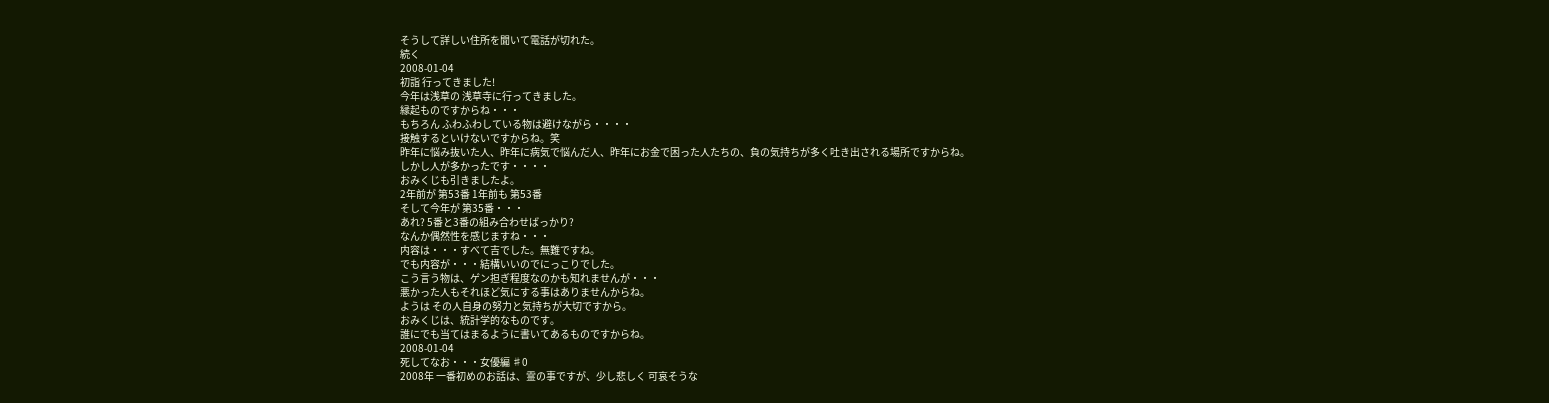そうして詳しい住所を聞いて電話が切れた。
続く
2008-01-04
初詣 行ってきました!
今年は浅草の 浅草寺に行ってきました。
縁起ものですからね・・・
もちろん ふわふわしている物は避けながら・・・・
接触するといけないですからね。笑
昨年に悩み抜いた人、昨年に病気で悩んだ人、昨年にお金で困った人たちの、負の気持ちが多く吐き出される場所ですからね。
しかし人が多かったです・・・・
おみくじも引きましたよ。
2年前が 第53番 1年前も 第53番
そして今年が 第35番・・・
あれ? 5番と3番の組み合わせばっかり?
なんか偶然性を感じますね・・・
内容は・・・すべて吉でした。無難ですね。
でも内容が・・・結構いいのでにっこりでした。
こう言う物は、ゲン担ぎ程度なのかも知れませんが・・・
悪かった人もそれほど気にする事はありませんからね。
ようは その人自身の努力と気持ちが大切ですから。
おみくじは、統計学的なものです。
誰にでも当てはまるように書いてあるものですからね。
2008-01-04
死してなお・・・女優編 ♯0
2008年 一番初めのお話は、霊の事ですが、少し悲しく 可哀そうな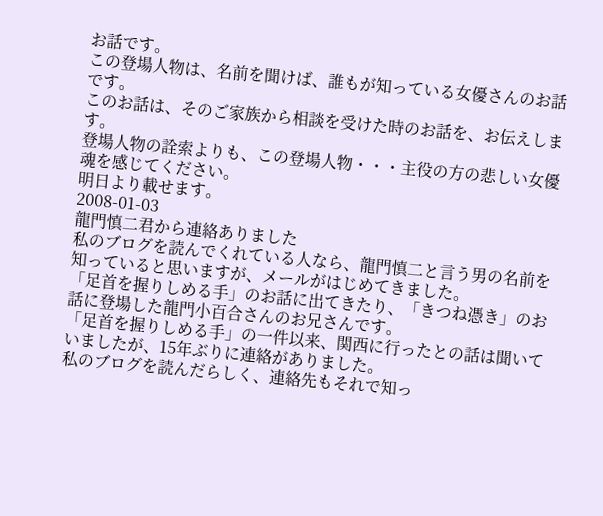お話です。
この登場人物は、名前を聞けば、誰もが知っている女優さんのお話です。
このお話は、そのご家族から相談を受けた時のお話を、お伝えします。
登場人物の詮索よりも、この登場人物・・・主役の方の悲しい女優魂を感じてください。
明日より載せます。
2008-01-03
龍門慎二君から連絡ありました
私のブログを読んでくれている人なら、龍門慎二と言う男の名前を知っていると思いますが、メールがはじめてきました。
「足首を握りしめる手」のお話に出てきたり、「きつね憑き」のお話に登場した龍門小百合さんのお兄さんです。
「足首を握りしめる手」の一件以来、関西に行ったとの話は聞いていましたが、15年ぶりに連絡がありました。
私のブログを読んだらしく、連絡先もそれで知っ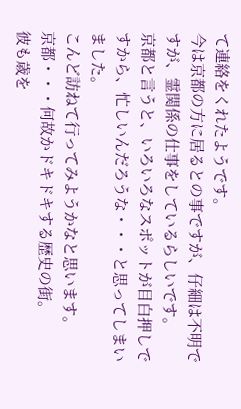て連絡をくれたようです。
今は京都の方に居るとの事ですが、仔細は不明ですが、霊関係の仕事をしているらしいです。
京都と言うと、いろいろなスポットが目白押しですから、忙しいんだろうな・・・と思ってしまいました。
こんど訪ねて行ってみようかなと思います。
京都・・・何故かドキドキする歴史の街。
彼も歳を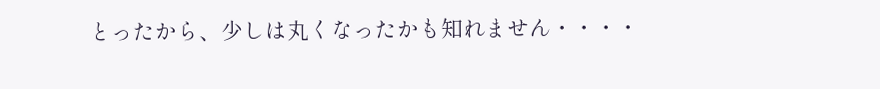とったから、少しは丸くなったかも知れません・・・・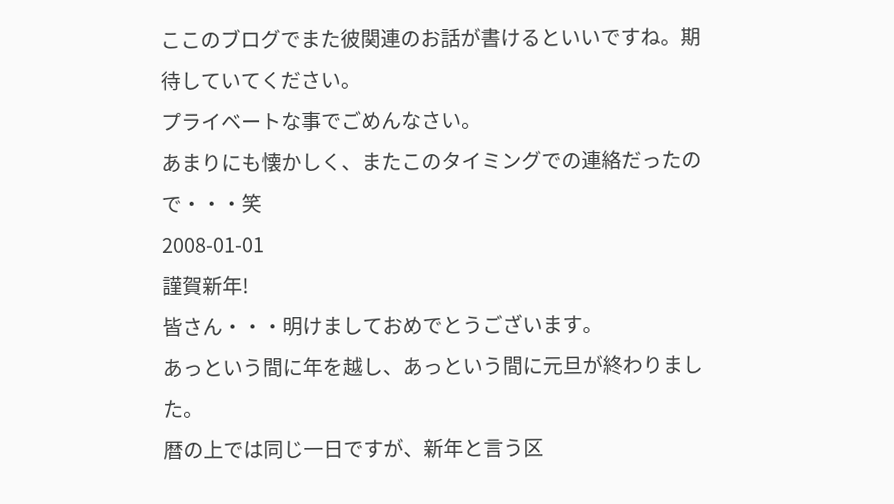ここのブログでまた彼関連のお話が書けるといいですね。期待していてください。
プライベートな事でごめんなさい。
あまりにも懐かしく、またこのタイミングでの連絡だったので・・・笑
2008-01-01
謹賀新年!
皆さん・・・明けましておめでとうございます。
あっという間に年を越し、あっという間に元旦が終わりました。
暦の上では同じ一日ですが、新年と言う区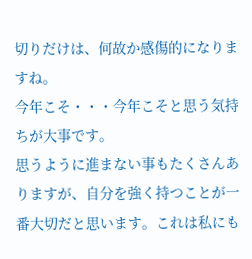切りだけは、何故か感傷的になりますね。
今年こそ・・・今年こそと思う気持ちが大事です。
思うように進まない事もたくさんありますが、自分を強く持つことが一番大切だと思います。これは私にも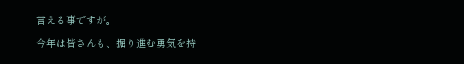言える事ですが。
今年は皆さんも、掘り進む勇気を持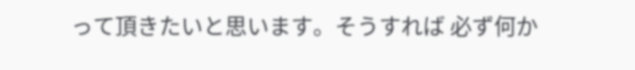って頂きたいと思います。そうすれば 必ず何か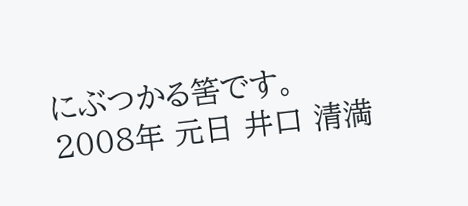にぶつかる筈です。
2008年 元日 井口 清満